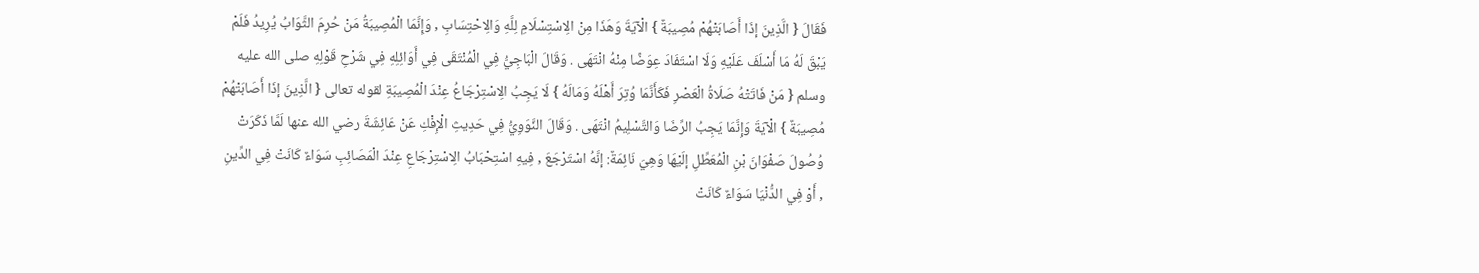فَقَالَ { الَّذِينَ إذَا أَصَابَتْهُمْ مُصِيبَةٌ } الْآيَةَ وَهَذَا مِنْ الِاسْتِسْلَامِ لِلَّهِ وَالِاحْتِسَابِ , وَإِنَّمَا الْمُصِيبَةُ مَنْ حُرِمَ الثَّوَابُ يُرِيدُ فَلَمْ يَبْقَ لَهُ مَا أَسْلَفَ عَلَيْهِ وَلَا اسْتَفَادَ عِوَضًا مِنْهُ انْتَهَى . وَقَالَ الْبَاجِيُّ فِي الْمُنْتَقَى فِي أَوَائِلِهِ فِي شَرْحِ قَوْلِهِ صلى الله عليه وسلم { مَنْ فَاتَتْهُ صَلَاةُ الْعَصْرِ فَكَأَنَّمَا وُتِرَ أَهْلَهُ وَمَالَهُ } لَا يَجِبُ الِاسْتِرْجَاعُ عِنْدَ الْمُصِيبَةِ لقوله تعالى { الَّذِينَ إذَا أَصَابَتْهُمْ مُصِيبَةٌ } الْآيَةَ وَإِنَّمَا يَجِبُ الرِّضَا وَالتَّسْلِيمُ انْتَهَى . وَقَالَ النَّوَوِيُّ فِي حَدِيثِ الْإِفْكِ عَنْ عَائِشَةَ رضي الله عنها لَمَّا ذَكَرَتْ وُصُولَ صَفْوَانَ بْنِ الْمُعَطِّلِ إلَيْهَا وَهِيَ نَائِمَةٌ: إنَّهُ اسْتَرْجَعَ , فِيهِ اسْتِحْبَابُ الِاسْتِرْجَاعِ عِنْدَ الْمَصَائِبِ سَوَاءٌ كَانَتْ فِي الدِّينِ , أَوْ فِي الدُّنْيَا سَوَاءٌ كَانَتْ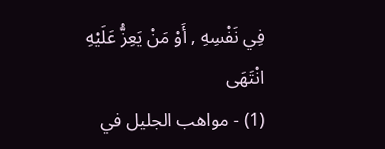فِي نَفْسِهِ , أَوْ مَنْ يَعِزُّ عَلَيْهِ انْتَهَى
(1) - مواهب الجليل في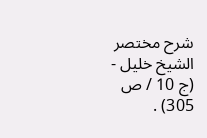شرح مختصر الشيخ خليل - (ج 10 / ص 305) .